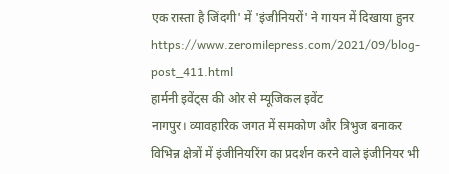एक रास्ता है जिंदगी' में 'इंजीनियरों' ने गायन में दिखाया हुनर
https://www.zeromilepress.com/2021/09/blog-post_411.html
हार्मनी इवेंट्स की ओर से म्यूजिकल इवेंट
नागपुर। व्यावहारिक जगत में समकोण और त्रिभुज बनाकर विभिन्न क्षेत्रों में इंजीनियरिंग का प्रदर्शन करने वाले इंजीनियर भी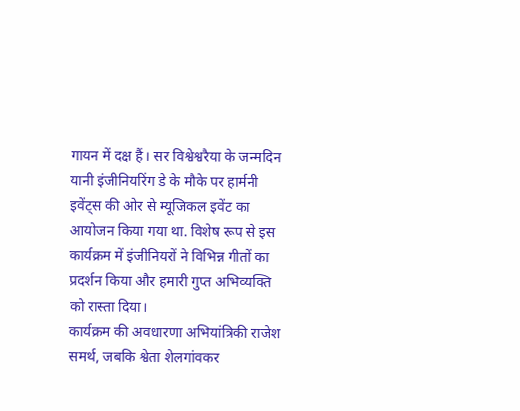गायन में दक्ष हैं। सर विश्वेश्वरैया के जन्मदिन यानी इंजीनियरिंग डे के मौके पर हार्मनी इवेंट्स की ओर से म्यूजिकल इवेंट का आयोजन किया गया था. विशेष रूप से इस कार्यक्रम में इंजीनियरों ने विभिन्न गीतों का प्रदर्शन किया और हमारी गुप्त अभिव्यक्ति को रास्ता दिया।
कार्यक्रम की अवधारणा अभियांत्रिकी राजेश समर्थ, जबकि श्वेता शेलगांवकर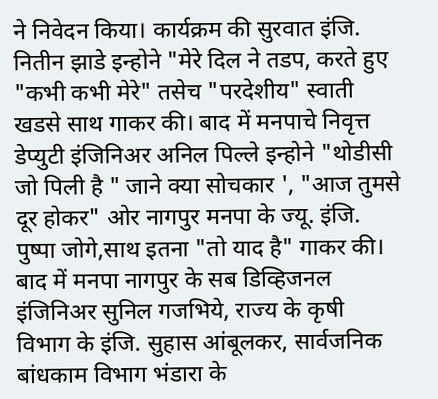ने निवेदन किया। कार्यक्रम की सुरवात इंजि. नितीन झाडे इन्होने "मेरे दिल ने तडप, करते हुए "कभी कभी मेरे" तसेच "परदेशीय" स्वाती खडसे साथ गाकर की। बाद में मनपाचे निवृत्त डेप्युटी इंजिनिअर अनिल पिल्ले इन्होने "थोडीसी जो पिली है " जाने क्या सोचकार ', "आज तुमसे दूर होकर" ओर नागपुर मनपा के ज्यू. इंजि. पुष्पा जोगे,साथ इतना "तो याद है" गाकर की।
बाद में मनपा नागपुर के सब डिव्हिजनल इंजिनिअर सुनिल गजभिये, राज्य के कृषी विभाग के इंजि. सुहास आंबूलकर, सार्वजनिक बांधकाम विभाग भंडारा के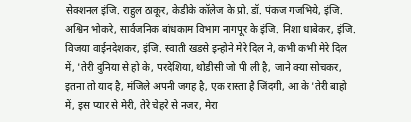सेक्शनल इंजि. राहुल ठाकूर, केडीके कॉलेज के प्रो. डॉ. पंकज गजभिये, इंजि. अश्विन भोकरे, सार्वजनिक बांधकाम विभाग नागपूर के इंजि. निशा धाबेकर, इंजि. विजया वाईनदेशकर, इंजि. स्वाती खडसे इन्होने मेरे दिल ने, कभी कभी मेरे दिल में, 'तेरी दुनिया से हो के, परदेशिया, थोडीसी जो पी ली है, जाने क्या सोचकर, इतना तो याद है, मंजिले अपनी जगह है, एक रास्ता है जिंदगी, आ के 'तेरी बाहो में, इस प्यार से मेरी, तेरे चेहरे से नजर, मेरा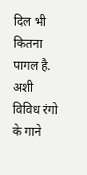दिल भी कितना पागल है. अशी विविध रंगो के गाने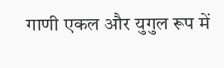गाणी एकल और युगुल रूप में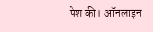पेश की। ऑनलाइन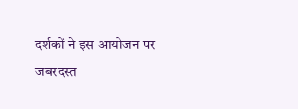दर्शकों ने इस आयोजन पर जबरदस्त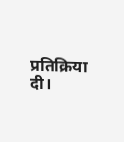प्रतिक्रिया दी।